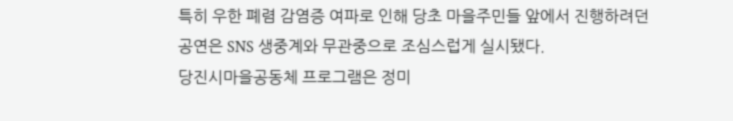특히 우한 폐렴 감염증 여파로 인해 당초 마을주민들 앞에서 진행하려던 공연은 SNS 생중계와 무관중으로 조심스럽게 실시됐다.
당진시마을공동체 프로그램은 정미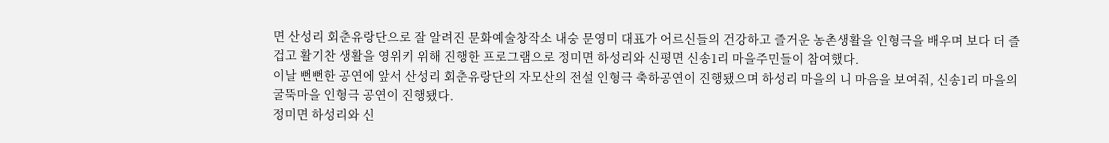면 산성리 회춘유랑단으로 잘 알려진 문화예술창작소 내숭 문영미 대표가 어르신들의 건강하고 즐거운 농촌생활을 인형극을 배우며 보다 더 즐겁고 활기찬 생활을 영위키 위해 진행한 프로그램으로 정미면 하성리와 신평면 신송1리 마을주민들이 참여했다.
이날 뻔뻔한 공연에 앞서 산성리 회춘유랑단의 자모산의 전설 인형극 축하공연이 진행됐으며 하성리 마을의 니 마음을 보여줘, 신송1리 마을의 굴뚝마을 인형극 공연이 진행됐다.
정미면 하성리와 신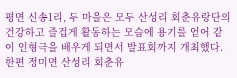평면 신송1리, 두 마을은 모두 산성리 회춘유랑단의 건강하고 즐겁게 활동하는 모습에 용기를 얻어 같이 인형극을 배우게 되면서 발표회까지 개최했다.
한편 정미면 산성리 회춘유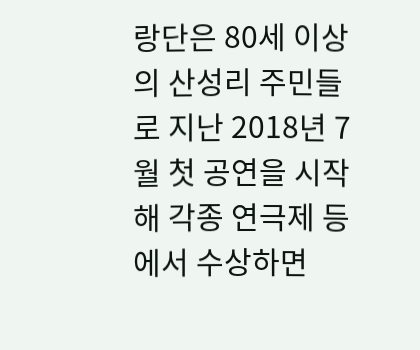랑단은 80세 이상의 산성리 주민들로 지난 2018년 7월 첫 공연을 시작해 각종 연극제 등에서 수상하면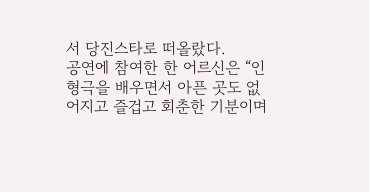서 당진스타로 떠올랐다.
공연에 참여한 한 어르신은 “인형극을 배우면서 아픈 곳도 없어지고 즐겁고 회춘한 기분이며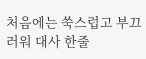처음에는 쑥스럽고 부끄러워 대사 한줄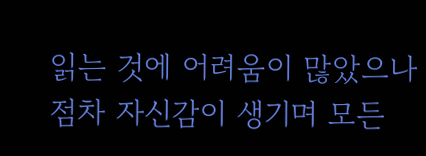읽는 것에 어려움이 많았으나 점차 자신감이 생기며 모든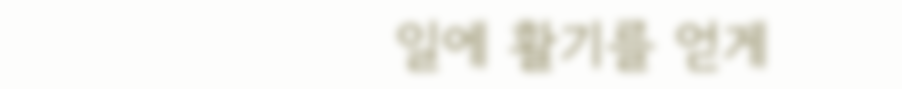일에 활기를 얻게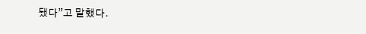됐다”고 말했다.